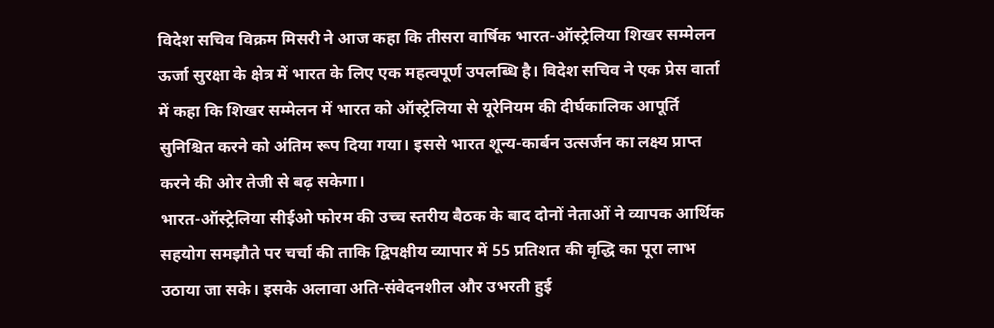विदेश सचिव विक्रम मिसरी ने आज कहा कि तीसरा वार्षिक भारत-ऑस्ट्रेलिया शिखर सम्मेलन ऊर्जा सुरक्षा के क्षेत्र में भारत के लिए एक महत्वपूर्ण उपलब्धि है। विदेश सचिव ने एक प्रेस वार्ता में कहा कि शिखर सम्मेलन में भारत को ऑस्ट्रेलिया से यूरेनियम की दीर्घकालिक आपूर्ति सुनिश्चित करने को अंतिम रूप दिया गया। इससे भारत शून्य-कार्बन उत्सर्जन का लक्ष्य प्राप्त करने की ओर तेजी से बढ़ सकेगा।
भारत-ऑस्ट्रेलिया सीईओ फोरम की उच्च स्तरीय बैठक के बाद दोनों नेताओं ने व्यापक आर्थिक सहयोग समझौते पर चर्चा की ताकि द्विपक्षीय व्यापार में 55 प्रतिशत की वृद्धि का पूरा लाभ उठाया जा सके। इसके अलावा अति-संवेदनशील और उभरती हुई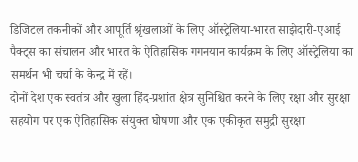डिजिटल तकनीकों और आपूर्ति श्रृंखलाओं के लिए ऑस्ट्रेलिया-भारत साझेदारी-एआई पैक्ट्स का संचालन और भारत के ऐतिहासिक गगनयान कार्यक्रम के लिए ऑस्ट्रेलिया का समर्थन भी चर्चा के केन्द्र में रहें।
दोनों देश एक स्वतंत्र और खुला हिंद-प्रशांत क्षेत्र सुनिश्चित करने के लिए रक्षा और सुरक्षा सहयोग पर एक ऐतिहासिक संयुक्त घोषणा और एक एकीकृत समुद्री सुरक्षा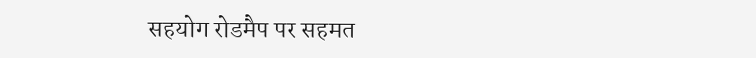सहयोग रोडमैप पर सहमत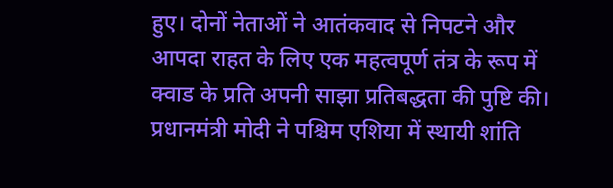हुए। दोनों नेताओं ने आतंकवाद से निपटने और आपदा राहत के लिए एक महत्वपूर्ण तंत्र के रूप में क्वाड के प्रति अपनी साझा प्रतिबद्धता की पुष्टि की। प्रधानमंत्री मोदी ने पश्चिम एशिया में स्थायी शांति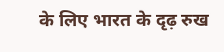के लिए भारत के दृढ़ रुख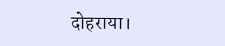दोहराया।